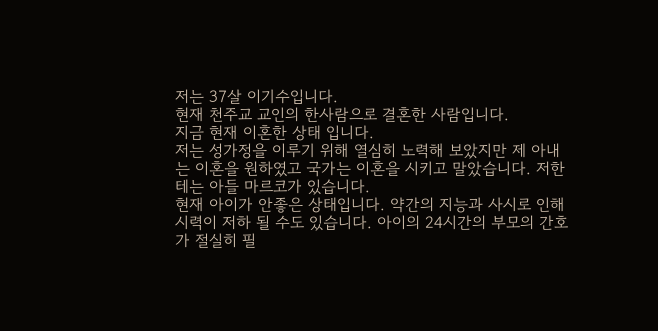저는 37살 이기수입니다.
현재 천주교 교인의 한사람으로 결혼한 사람입니다.
지금 현재 이혼한 상태 입니다.
저는 성가정을 이루기 위해 열심히 노력해 보았지만 제 아내는 이혼을 원하였고 국가는 이혼을 시키고 말았습니다. 저한테는 아들 마르코가 있습니다.
현재 아이가 안좋은 상태입니다. 약간의 지능과 사시로 인해 시력이 저하 될 수도 있습니다. 아이의 24시간의 부모의 간호가 절실히 필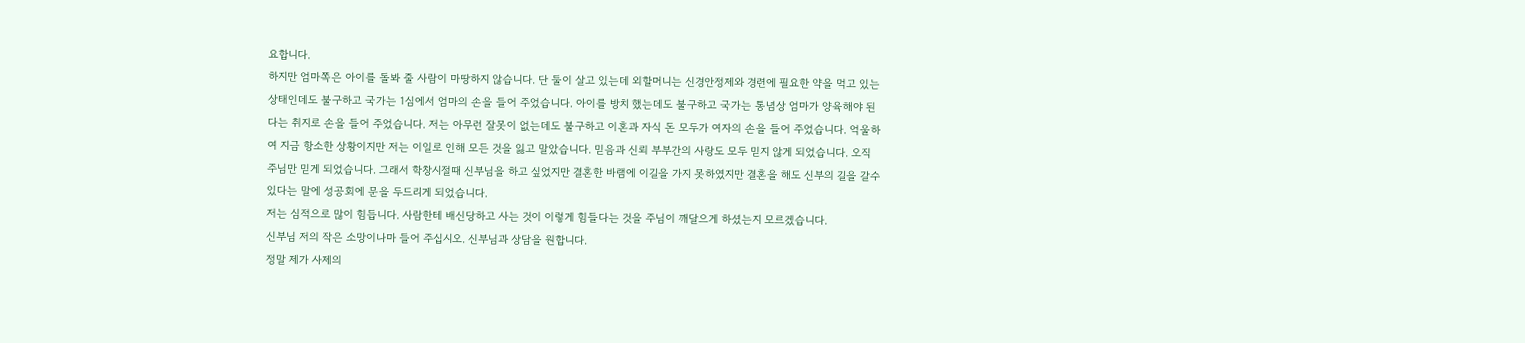요합니다.
하지만 엄마쪽은 아이를 돌봐 줄 사람이 마땅하지 않습니다. 단 둘이 살고 있는데 외할머니는 신경안정제와 경련에 필요한 약을 먹고 있는 상태인데도 불구하고 국가는 1심에서 엄마의 손을 들어 주었습니다. 아이를 방치 했는데도 불구하고 국가는 통념상 엄마가 양육해야 된다는 취지로 손을 들어 주었습니다. 저는 아무런 잘못이 없는데도 불구하고 이혼과 자식 돈 모두가 여자의 손을 들어 주었습니다. 억울하여 지금 항소한 상황이지만 저는 이일로 인해 모든 것을 잃고 말았습니다. 믿음과 신뢰 부부간의 사랑도 모두 믿지 않게 되었습니다. 오직 주님만 믿게 되었습니다. 그래서 학창시절때 신부님을 하고 싶었지만 결혼한 바램에 이길을 가지 못하였지만 결혼을 해도 신부의 길을 갈수 있다는 말에 성공회에 문을 두드리게 되었습니다.
저는 심적으로 많이 힘듭니다. 사람한테 배신당하고 사는 것이 이렇게 힘들다는 것을 주님이 깨달으게 하셨는지 모르겠습니다.
신부님 저의 작은 소망이나마 들어 주십시오. 신부님과 상담을 원합니다.
정말 제가 사제의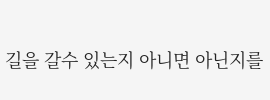길을 갈수 있는지 아니면 아닌지를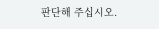판단해 주십시오.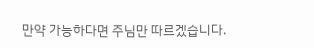만약 가능하다면 주님만 따르겠습니다.